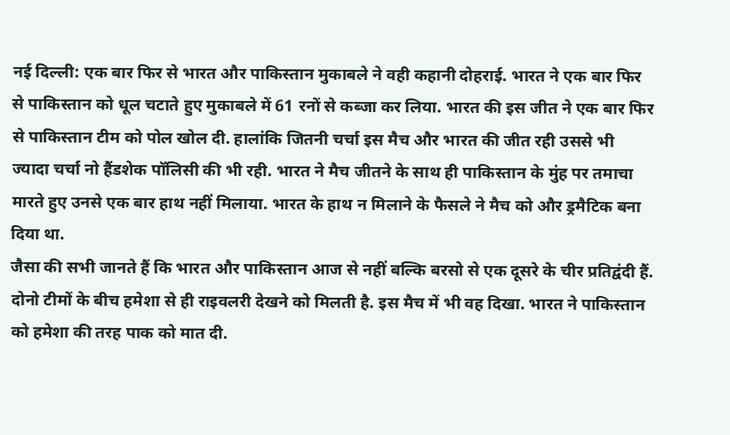नई दिल्ली: एक बार फिर से भारत और पाकिस्तान मुकाबले ने वही कहानी दोहराई. भारत ने एक बार फिर से पाकिस्तान को धूल चटाते हुए मुकाबले में 61 रनों से कब्जा कर लिया. भारत की इस जीत ने एक बार फिर से पाकिस्तान टीम को पोल खोल दी. हालांकि जितनी चर्चा इस मैच और भारत की जीत रही उससे भी ज्यादा चर्चा नो हैंडशेक पॉलिसी की भी रही. भारत ने मैच जीतने के साथ ही पाकिस्तान के मुंह पर तमाचा मारते हुए उनसे एक बार हाथ नहीं मिलाया. भारत के हाथ न मिलाने के फैसले ने मैच को और ड्रमैटिक बना दिया था.
जैसा की सभी जानते हैं कि भारत और पाकिस्तान आज से नहीं बल्कि बरसो से एक दूसरे के चीर प्रतिद्वंदी हैं. दोनो टीमों के बीच हमेशा से ही राइवलरी देखने को मिलती है. इस मैच में भी वह दिखा. भारत ने पाकिस्तान को हमेशा की तरह पाक को मात दी.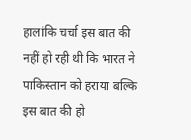हालांकि चर्चा इस बात की नहीं हो रही थी कि भारत ने पाकिस्तान को हराया बल्कि इस बात की हो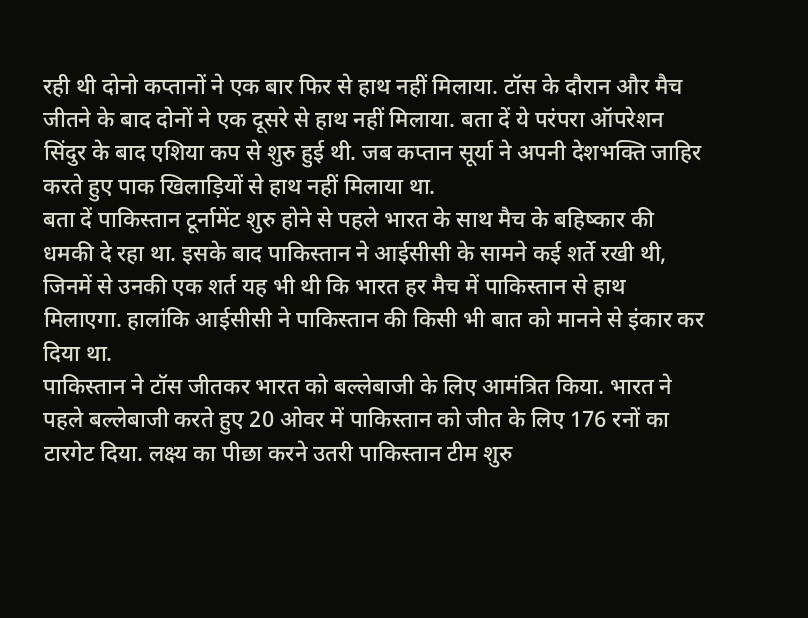रही थी दोनो कप्तानों ने एक बार फिर से हाथ नहीं मिलाया. टॉस के दौरान और मैच जीतने के बाद दोनों ने एक दूसरे से हाथ नहीं मिलाया. बता दें ये परंपरा ऑपरेशन सिंदुर के बाद एशिया कप से शुरु हुई थी. जब कप्तान सूर्या ने अपनी देशभक्ति जाहिर करते हुए पाक खिलाड़ियों से हाथ नहीं मिलाया था.
बता दें पाकिस्तान टूर्नामेंट शुरु होने से पहले भारत के साथ मैच के बहिष्कार की धमकी दे रहा था. इसके बाद पाकिस्तान ने आईसीसी के सामने कई शर्ते रखी थी, जिनमें से उनकी एक शर्त यह भी थी कि भारत हर मैच में पाकिस्तान से हाथ मिलाएगा. हालांकि आईसीसी ने पाकिस्तान की किसी भी बात को मानने से इंकार कर दिया था.
पाकिस्तान ने टॉस जीतकर भारत को बल्लेबाजी के लिए आमंत्रित किया. भारत ने पहले बल्लेबाजी करते हुए 20 ओवर में पाकिस्तान को जीत के लिए 176 रनों का टारगेट दिया. लक्ष्य का पीछा करने उतरी पाकिस्तान टीम शुरु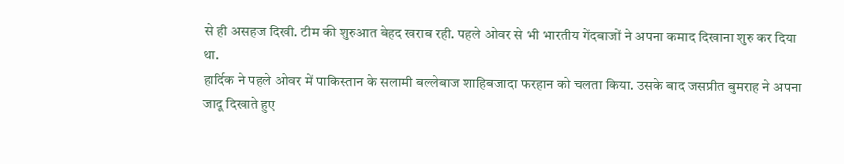से ही असहज दिखी. टीम की शुरुआत बेहद खराब रही. पहले ओवर से भी भारतीय गेंदबाजों ने अपना कमाद दिखाना शुरु कर दिया था.
हार्दिक ने पहले ओवर में पाकिस्तान के सलामी बल्लेबाज शाहिबजादा फरहान को चलता किया. उसके बाद जसप्रीत बुमराह ने अपना जादू दिखाते हुए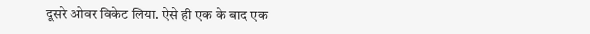दूसरे ओवर विकेट लिया. ऐसे ही एक के बाद एक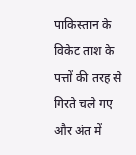पाकिस्तान के विकेट ताश के पत्तों की तरह से गिरते चले गए और अंत में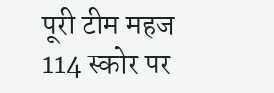पूरी टीम महज 114 स्कोर पर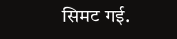सिमट गई.